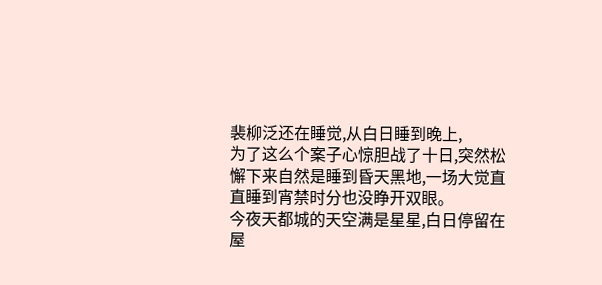裴柳泛还在睡觉,从白日睡到晚上,
为了这么个案子心惊胆战了十日,突然松懈下来自然是睡到昏天黑地,一场大觉直直睡到宵禁时分也没睁开双眼。
今夜天都城的天空满是星星,白日停留在屋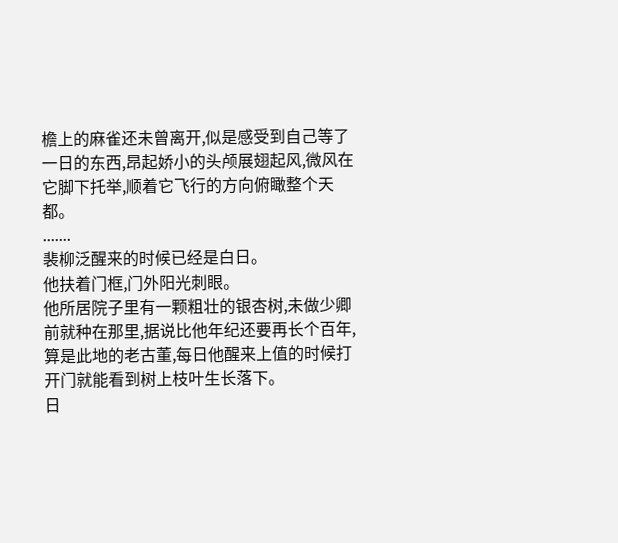檐上的麻雀还未曾离开,似是感受到自己等了一日的东西,昂起娇小的头颅展翅起风,微风在它脚下托举,顺着它飞行的方向俯瞰整个天都。
.......
裴柳泛醒来的时候已经是白日。
他扶着门框,门外阳光刺眼。
他所居院子里有一颗粗壮的银杏树,未做少卿前就种在那里,据说比他年纪还要再长个百年,算是此地的老古董,每日他醒来上值的时候打开门就能看到树上枝叶生长落下。
日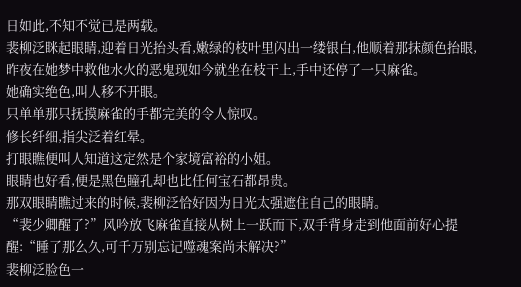日如此,不知不觉已是两载。
裴柳泛眯起眼睛,迎着日光抬头看,嫩绿的枝叶里闪出一缕银白,他顺着那抹颜色抬眼,昨夜在她梦中救他水火的恶鬼现如今就坐在枝干上,手中还停了一只麻雀。
她确实绝色,叫人移不开眼。
只单单那只抚摸麻雀的手都完美的令人惊叹。
修长纤细,指尖泛着红晕。
打眼瞧便叫人知道这定然是个家境富裕的小姐。
眼睛也好看,便是黑色瞳孔却也比任何宝石都昂贵。
那双眼睛瞧过来的时候,裴柳泛恰好因为日光太强遮住自己的眼睛。
“裴少卿醒了?”风吟放飞麻雀直接从树上一跃而下,双手背身走到他面前好心提醒:“睡了那么久,可千万别忘记噬魂案尚未解决?”
裴柳泛脸色一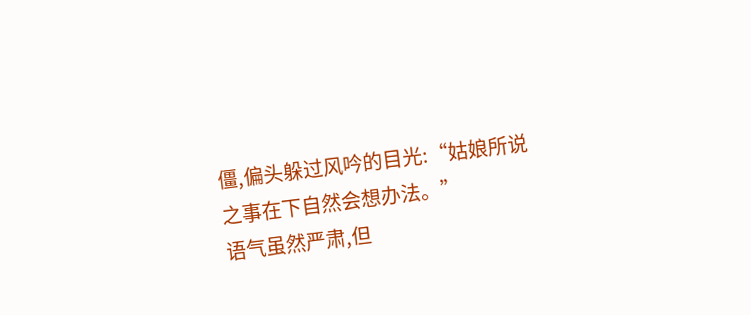僵,偏头躲过风吟的目光:“姑娘所说之事在下自然会想办法。”
语气虽然严肃,但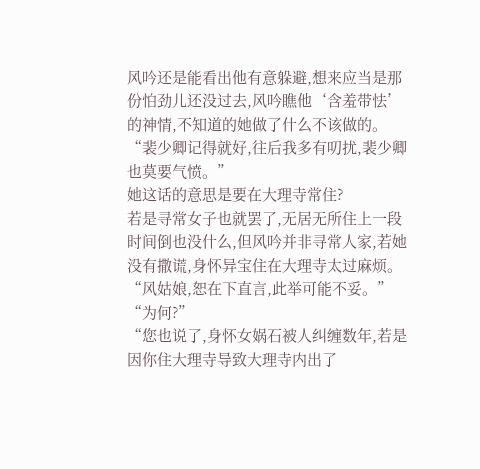风吟还是能看出他有意躲避,想来应当是那份怕劲儿还没过去,风吟瞧他‘含羞带怯’的神情,不知道的她做了什么不该做的。
“裴少卿记得就好,往后我多有叨扰,裴少卿也莫要气愤。”
她这话的意思是要在大理寺常住?
若是寻常女子也就罢了,无居无所住上一段时间倒也没什么,但风吟并非寻常人家,若她没有撒谎,身怀异宝住在大理寺太过麻烦。
“风姑娘,恕在下直言,此举可能不妥。”
“为何?”
“您也说了,身怀女娲石被人纠缠数年,若是因你住大理寺导致大理寺内出了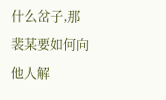什么岔子,那裴某要如何向他人解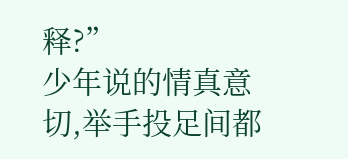释?”
少年说的情真意切,举手投足间都